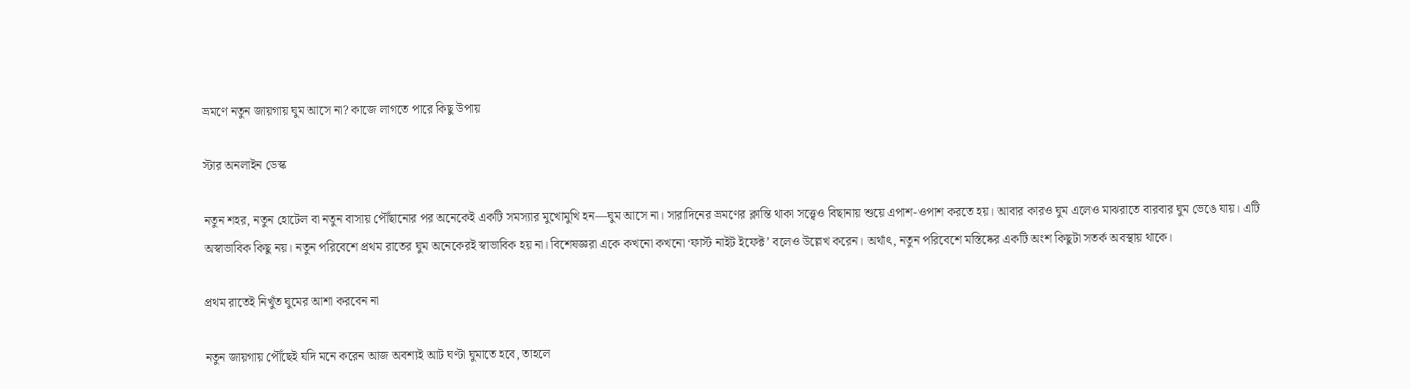ভ্রমণে নতুন জায়গায় ঘুম আসে না? কাজে লাগতে পারে কিছু উপায়

স্টার অনলাইন ডেস্ক

নতুন শহর, নতুন হোটেল বা নতুন বাসায় পৌঁছানোর পর অনেকেই একটি সমস্যার মুখোমুখি হন—ঘুম আসে না। সারাদিনের ভ্রমণের ক্লান্তি থাকা সত্ত্বেও বিছানায় শুয়ে এপাশ-ওপাশ করতে হয়। আবার কারও ঘুম এলেও মাঝরাতে বারবার ঘুম ভেঙে যায়। এটি অস্বাভাবিক কিছু নয়। নতুন পরিবেশে প্রথম রাতের ঘুম অনেকেরই স্বাভাবিক হয় না। বিশেষজ্ঞরা একে কখনো কখনো ‘ফার্স্ট নাইট ইফেক্ট’ বলেও উল্লেখ করেন। অর্থাৎ, নতুন পরিবেশে মস্তিষ্কের একটি অংশ কিছুটা সতর্ক অবস্থায় থাকে।

প্রথম রাতেই নিখুঁত ঘুমের আশা করবেন না

নতুন জায়গায় পৌঁছেই যদি মনে করেন আজ অবশ্যই আট ঘণ্টা ঘুমাতে হবে, তাহলে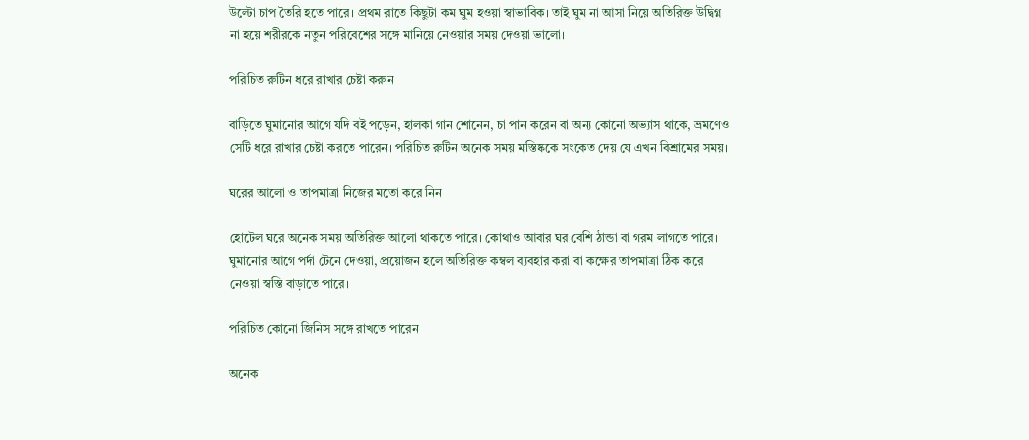উল্টো চাপ তৈরি হতে পারে। প্রথম রাতে কিছুটা কম ঘুম হওয়া স্বাভাবিক। তাই ঘুম না আসা নিয়ে অতিরিক্ত উদ্বিগ্ন না হয়ে শরীরকে নতুন পরিবেশের সঙ্গে মানিয়ে নেওয়ার সময় দেওয়া ভালো।

পরিচিত রুটিন ধরে রাখার চেষ্টা করুন

বাড়িতে ঘুমানোর আগে যদি বই পড়েন, হালকা গান শোনেন, চা পান করেন বা অন্য কোনো অভ্যাস থাকে, ভ্রমণেও সেটি ধরে রাখার চেষ্টা করতে পারেন। পরিচিত রুটিন অনেক সময় মস্তিষ্ককে সংকেত দেয় যে এখন বিশ্রামের সময়।

ঘরের আলো ও তাপমাত্রা নিজের মতো করে নিন

হোটেল ঘরে অনেক সময় অতিরিক্ত আলো থাকতে পারে। কোথাও আবার ঘর বেশি ঠান্ডা বা গরম লাগতে পারে। ঘুমানোর আগে পর্দা টেনে দেওয়া, প্রয়োজন হলে অতিরিক্ত কম্বল ব্যবহার করা বা কক্ষের তাপমাত্রা ঠিক করে নেওয়া স্বস্তি বাড়াতে পারে।

পরিচিত কোনো জিনিস সঙ্গে রাখতে পারেন

অনেক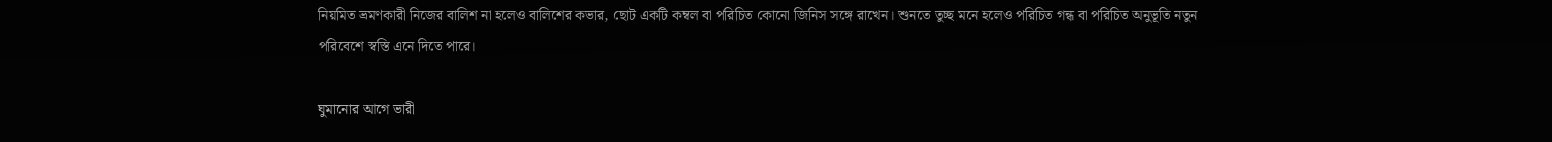নিয়মিত ভ্রমণকারী নিজের বালিশ না হলেও বালিশের কভার, ছোট একটি কম্বল বা পরিচিত কোনো জিনিস সঙ্গে রাখেন। শুনতে তুচ্ছ মনে হলেও পরিচিত গন্ধ বা পরিচিত অনুভূতি নতুন পরিবেশে স্বস্তি এনে দিতে পারে।

ঘুমানোর আগে ভারী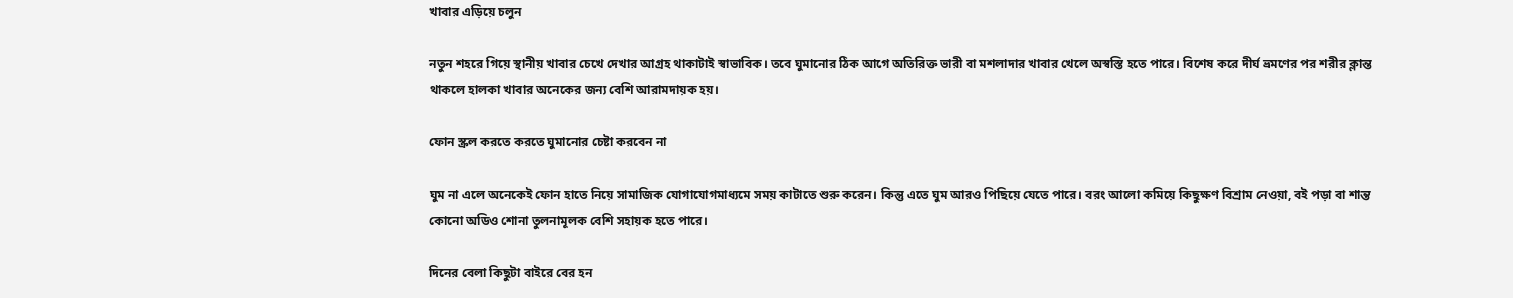খাবার এড়িয়ে চলুন

নতুন শহরে গিয়ে স্থানীয় খাবার চেখে দেখার আগ্রহ থাকাটাই স্বাভাবিক। তবে ঘুমানোর ঠিক আগে অতিরিক্ত ভারী বা মশলাদার খাবার খেলে অস্বস্তি হতে পারে। বিশেষ করে দীর্ঘ ভ্রমণের পর শরীর ক্লান্ত থাকলে হালকা খাবার অনেকের জন্য বেশি আরামদায়ক হয়।

ফোন স্ক্রল করতে করতে ঘুমানোর চেষ্টা করবেন না

ঘুম না এলে অনেকেই ফোন হাতে নিয়ে সামাজিক যোগাযোগমাধ্যমে সময় কাটাতে শুরু করেন। কিন্তু এতে ঘুম আরও পিছিয়ে যেতে পারে। বরং আলো কমিয়ে কিছুক্ষণ বিশ্রাম নেওয়া, বই পড়া বা শান্ত কোনো অডিও শোনা তুলনামূলক বেশি সহায়ক হতে পারে।

দিনের বেলা কিছুটা বাইরে বের হন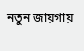নতুন জায়গায়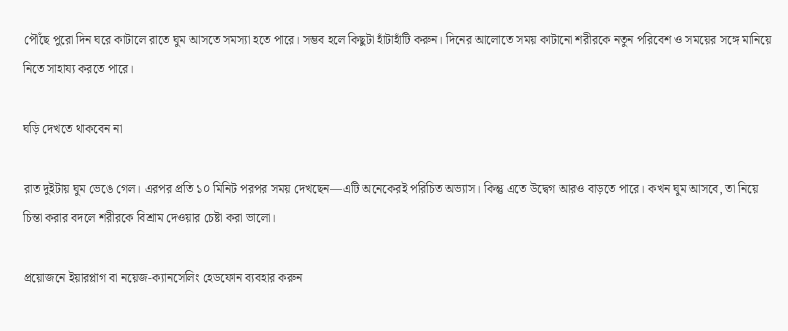পৌঁছে পুরো দিন ঘরে কাটালে রাতে ঘুম আসতে সমস্যা হতে পারে। সম্ভব হলে কিছুটা হাঁটাহাঁটি করুন। দিনের আলোতে সময় কাটানো শরীরকে নতুন পরিবেশ ও সময়ের সঙ্গে মানিয়ে নিতে সাহায্য করতে পারে।

ঘড়ি দেখতে থাকবেন না

রাত দুইটায় ঘুম ভেঙে গেল। এরপর প্রতি ১০ মিনিট পরপর সময় দেখছেন—এটি অনেকেরই পরিচিত অভ্যাস। কিন্তু এতে উদ্বেগ আরও বাড়তে পারে। কখন ঘুম আসবে, তা নিয়ে চিন্তা করার বদলে শরীরকে বিশ্রাম দেওয়ার চেষ্টা করা ভালো।

প্রয়োজনে ইয়ারপ্লাগ বা নয়েজ-ক্যানসেলিং হেডফোন ব্যবহার করুন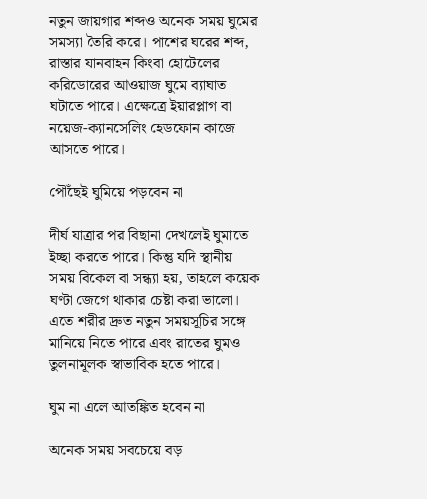নতুন জায়গার শব্দও অনেক সময় ঘুমের সমস্যা তৈরি করে। পাশের ঘরের শব্দ, রাস্তার যানবাহন কিংবা হোটেলের করিডোরের আওয়াজ ঘুমে ব্যাঘাত ঘটাতে পারে। এক্ষেত্রে ইয়ারপ্লাগ বা নয়েজ-ক্যানসেলিং হেডফোন কাজে আসতে পারে।

পৌঁছেই ঘুমিয়ে পড়বেন না

দীর্ঘ যাত্রার পর বিছানা দেখলেই ঘুমাতে ইচ্ছা করতে পারে। কিন্তু যদি স্থানীয় সময় বিকেল বা সন্ধ্যা হয়, তাহলে কয়েক ঘণ্টা জেগে থাকার চেষ্টা করা ভালো। এতে শরীর দ্রুত নতুন সময়সূচির সঙ্গে মানিয়ে নিতে পারে এবং রাতের ঘুমও তুলনামূলক স্বাভাবিক হতে পারে।

ঘুম না এলে আতঙ্কিত হবেন না

অনেক সময় সবচেয়ে বড়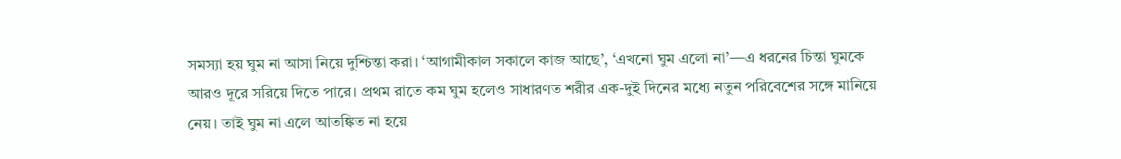সমস্যা হয় ঘুম না আসা নিয়ে দুশ্চিন্তা করা। ‘আগামীকাল সকালে কাজ আছে’, ‘এখনো ঘুম এলো না’—এ ধরনের চিন্তা ঘুমকে আরও দূরে সরিয়ে দিতে পারে। প্রথম রাতে কম ঘুম হলেও সাধারণত শরীর এক-দুই দিনের মধ্যে নতুন পরিবেশের সঙ্গে মানিয়ে নেয়। তাই ঘুম না এলে আতঙ্কিত না হয়ে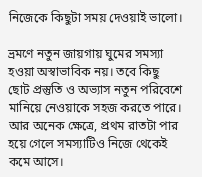নিজেকে কিছুটা সময় দেওয়াই ভালো।

ভ্রমণে নতুন জায়গায় ঘুমের সমস্যা হওয়া অস্বাভাবিক নয়। তবে কিছু ছোট প্রস্তুতি ও অভ্যাস নতুন পরিবেশে মানিয়ে নেওয়াকে সহজ করতে পারে। আর অনেক ক্ষেত্রে, প্রথম রাতটা পার হয়ে গেলে সমস্যাটিও নিজে থেকেই কমে আসে।